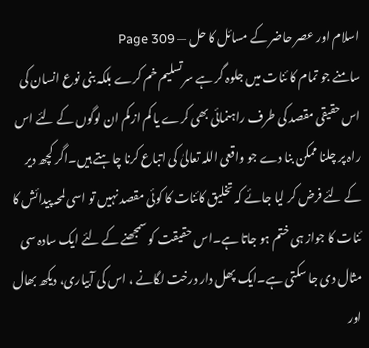اسلام اور عصر حاضر کے مسائل کا حل — Page 309
سامنے جو تمام کا ئنات میں جلوہ گر ہے سرتسلیم خم کرے بلکہ بنی نوع انسان کی اس حقیقی مقصد کی طرف راہنمائی بھی کرے یا کم از کم ان لوگوں کے لئے اس راہ پر چلنا ممکن بنا دے جو واقعی اللہ تعالیٰ کی اتباع کرنا چاہتے ہیں۔اگر کچھ دیر کے لئے فرض کر لیا جائے کہ تخلیق کائنات کا کوئی مقصد نہیں تو اسی لمحہ پیدائش کا ئنات کا جواز ہی ختم ہو جاتا ہے۔اس حقیقت کو سمجھنے کے لئے ایک سادہ سی مثال دی جا سکتی ہے۔ایک پھل دار درخت لگانے ، اس کی آبیاری، دیکھ بھال اور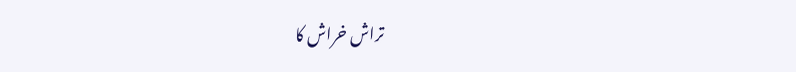تراش خراش کا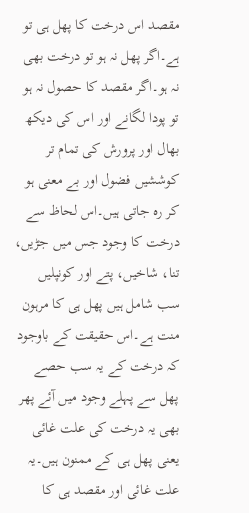مقصد اس درخت کا پھل ہی تو ہے۔اگر پھل نہ ہو تو درخت بھی نہ ہو۔اگر مقصد کا حصول نہ ہو تو پودا لگانے اور اس کی دیکھ بھال اور پرورش کی تمام تر کوششیں فضول اور بے معنی ہو کر رہ جاتی ہیں۔اس لحاظ سے درخت کا وجود جس میں جڑیں، تنا، شاخیں، پتے اور کونپلیں سب شامل ہیں پھل ہی کا مرہون منت ہے۔اس حقیقت کے باوجود کہ درخت کے یہ سب حصے پھل سے پہلے وجود میں آئے پھر بھی یہ درخت کی علت غائی یعنی پھل ہی کے ممنون ہیں۔یہ علت غائی اور مقصد ہی کا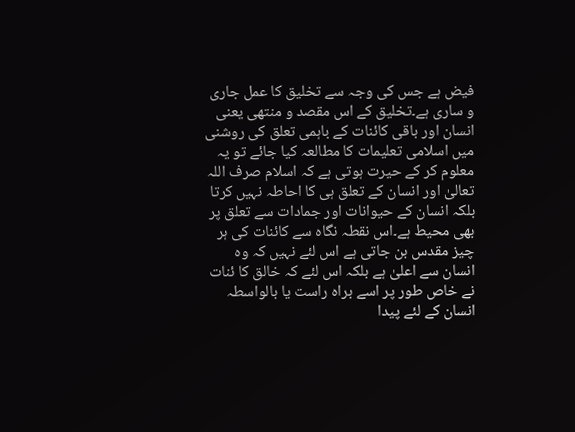فیض ہے جس کی وجہ سے تخلیق کا عمل جاری و ساری ہے۔تخلیق کے اس مقصد و منتهی یعنی انسان اور باقی کائنات کے باہمی تعلق کی روشنی میں اسلامی تعلیمات کا مطالعہ کیا جائے تو یہ معلوم کر کے حیرت ہوتی ہے کہ اسلام صرف اللہ تعالیٰ اور انسان کے تعلق ہی کا احاطہ نہیں کرتا بلکہ انسان کے حیوانات اور جمادات سے تعلق پر بھی محیط ہے۔اس نقطہ نگاہ سے کائنات کی ہر چیز مقدس بن جاتی ہے اس لئے نہیں کہ وہ انسان سے اعلیٰ ہے بلکہ اس لئے کہ خالق کا ئنات نے خاص طور پر اسے براہ راست یا بالواسطہ انسان کے لئے پیدا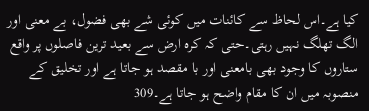کیا ہے۔اس لحاظ سے کائنات میں کوئی شے بھی فضول، بے معنی اور الگ تھلگ نہیں رہتی۔حتی کہ کرہ ارض سے بعید ترین فاصلوں پر واقع ستاروں کا وجود بھی بامعنی اور با مقصد ہو جاتا ہے اور تخلیق کے منصوبہ میں ان کا مقام واضح ہو جاتا ہے۔309